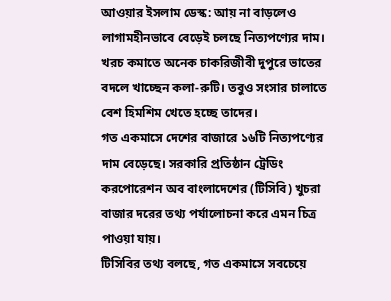আওয়ার ইসলাম ডেস্ক: আয় না বাড়লেও লাগামহীনভাবে বেড়েই চলছে নিত্যপণ্যের দাম। খরচ কমাতে অনেক চাকরিজীবী দুপুরে ভাতের বদলে খাচ্ছেন কলা-রুটি। তবুও সংসার চালাতে বেশ হিমশিম খেতে হচ্ছে তাদের।
গত একমাসে দেশের বাজারে ১৬টি নিত্যপণ্যের দাম বেড়েছে। সরকারি প্রতিষ্ঠান ট্রেডিং করপোরেশন অব বাংলাদেশের (টিসিবি) খুচরা বাজার দরের তথ্য পর্যালোচনা করে এমন চিত্র পাওয়া যায়।
টিসিবির তথ্য বলছে, গত একমাসে সবচেয়ে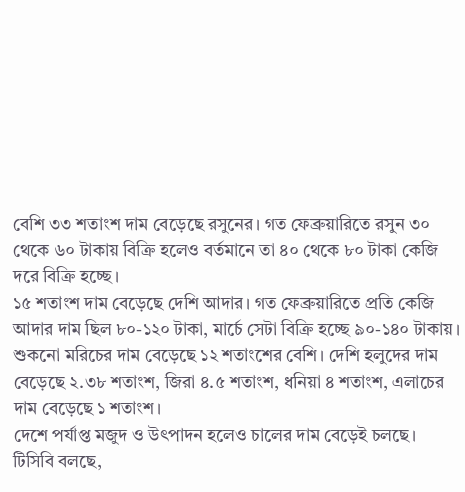বেশি ৩৩ শতাংশ দাম বেড়েছে রসুনের। গত ফেব্রুয়ারিতে রসুন ৩০ থেকে ৬০ টাকায় বিক্রি হলেও বর্তমানে তা ৪০ থেকে ৮০ টাকা কেজি দরে বিক্রি হচ্ছে।
১৫ শতাংশ দাম বেড়েছে দেশি আদার। গত ফেব্রুয়ারিতে প্রতি কেজি আদার দাম ছিল ৮০-১২০ টাকা, মার্চে সেটা বিক্রি হচ্ছে ৯০-১৪০ টাকায়। শুকনো মরিচের দাম বেড়েছে ১২ শতাংশের বেশি। দেশি হলুদের দাম বেড়েছে ২.৩৮ শতাংশ, জিরা ৪.৫ শতাংশ, ধনিয়া ৪ শতাংশ, এলাচের দাম বেড়েছে ১ শতাংশ।
দেশে পর্যাপ্ত মজুদ ও উৎপাদন হলেও চালের দাম বেড়েই চলছে। টিসিবি বলছে,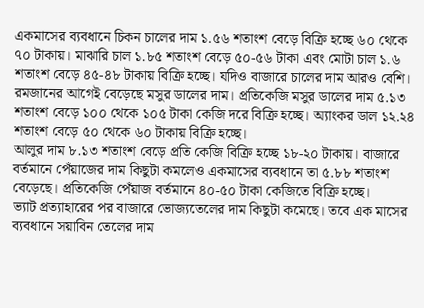একমাসের ব্যবধানে চিকন চালের দাম ১.৫৬ শতাংশ বেড়ে বিক্রি হচ্ছে ৬০ থেকে ৭০ টাকায়। মাঝারি চাল ১.৮৫ শতাংশ বেড়ে ৫০-৫৬ টাকা এবং মোটা চাল ১.৬ শতাংশ বেড়ে ৪৫-৪৮ টাকায় বিক্রি হচ্ছে। যদিও বাজারে চালের দাম আরও বেশি।
রমজানের আগেই বেড়েছে মসুর ডালের দাম। প্রতিকেজি মসুর ডালের দাম ৫.১৩ শতাংশ বেড়ে ১০০ থেকে ১০৫ টাকা কেজি দরে বিক্রি হচ্ছে। অ্যাংকর ডাল ১২.২৪ শতাংশ বেড়ে ৫০ থেকে ৬০ টাকায় বিক্রি হচ্ছে।
আলুর দাম ৮.১৩ শতাংশ বেড়ে প্রতি কেজি বিক্রি হচ্ছে ১৮-২০ টাকায়। বাজারে বর্তমানে পেঁয়াজের দাম কিছুটা কমলেও একমাসের ব্যবধানে তা ৫.৮৮ শতাংশ বেড়েছে। প্রতিকেজি পেঁয়াজ বর্তমানে ৪০-৫০ টাকা কেজিতে বিক্রি হচ্ছে।
ভ্যাট প্রত্যাহারের পর বাজারে ভোজ্যতেলের দাম কিছুটা কমেছে। তবে এক মাসের ব্যবধানে সয়াবিন তেলের দাম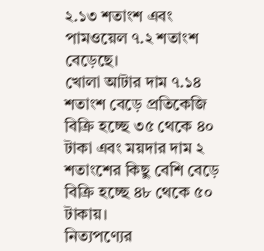২.১৩ শতাংশ এবং পামওয়েল ৭.২ শতাংশ বেড়েছে।
খোলা আটার দাম ৭.১৪ শতাংশ বেড়ে প্রতিকেজি বিক্রি হচ্ছে ৩৫ থেকে ৪০ টাকা এবং ময়দার দাম ২ শতাংশের কিছু বেশি বেড়ে বিক্রি হচ্ছে ৪৮ থেকে ৫০ টাকায়।
নিত্যপণ্যের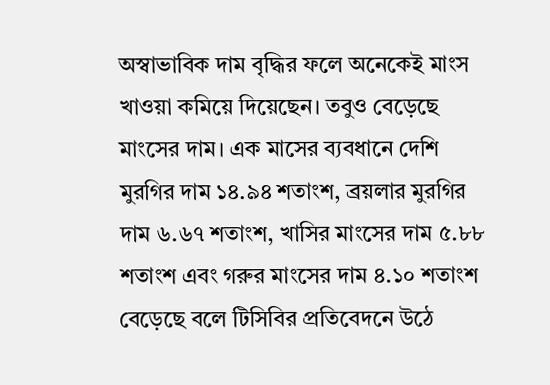অস্বাভাবিক দাম বৃদ্ধির ফলে অনেকেই মাংস খাওয়া কমিয়ে দিয়েছেন। তবুও বেড়েছে মাংসের দাম। এক মাসের ব্যবধানে দেশি মুরগির দাম ১৪.৯৪ শতাংশ, ব্রয়লার মুরগির দাম ৬.৬৭ শতাংশ, খাসির মাংসের দাম ৫.৮৮ শতাংশ এবং গরুর মাংসের দাম ৪.১০ শতাংশ বেড়েছে বলে টিসিবির প্রতিবেদনে উঠে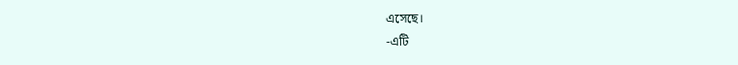এসেছে।
-এটি